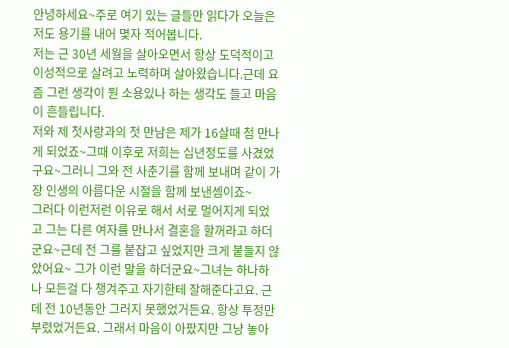안녕하세요~주로 여기 있는 글들만 읽다가 오늘은 저도 용기를 내어 몇자 적어봅니다.
저는 근 30년 세월을 살아오면서 항상 도덕적이고 이성적으로 살려고 노력하며 살아왔습니다.근데 요즘 그런 생각이 뭔 소용있나 하는 생각도 들고 마음이 흔들립니다.
저와 제 첫사랑과의 첫 만남은 제가 16살때 첨 만나게 되었죠~그때 이후로 저희는 십년정도를 사겼었구요~그러니 그와 전 사춘기를 함께 보내며 같이 가장 인생의 아름다운 시절을 함께 보낸셈이죠~
그러다 이런저런 이유로 해서 서로 멀어지게 되었고 그는 다른 여자를 만나서 결혼을 할꺼라고 하더군요~근데 전 그를 붙잡고 싶었지만 크게 붙들지 않았어요~ 그가 이런 말을 하더군요~그녀는 하나하나 모든걸 다 챙겨주고 자기한테 잘해준다고요. 근데 전 10년동안 그러지 못했었거든요. 항상 투정만 부렸었거든요. 그래서 마음이 아팠지만 그냥 놓아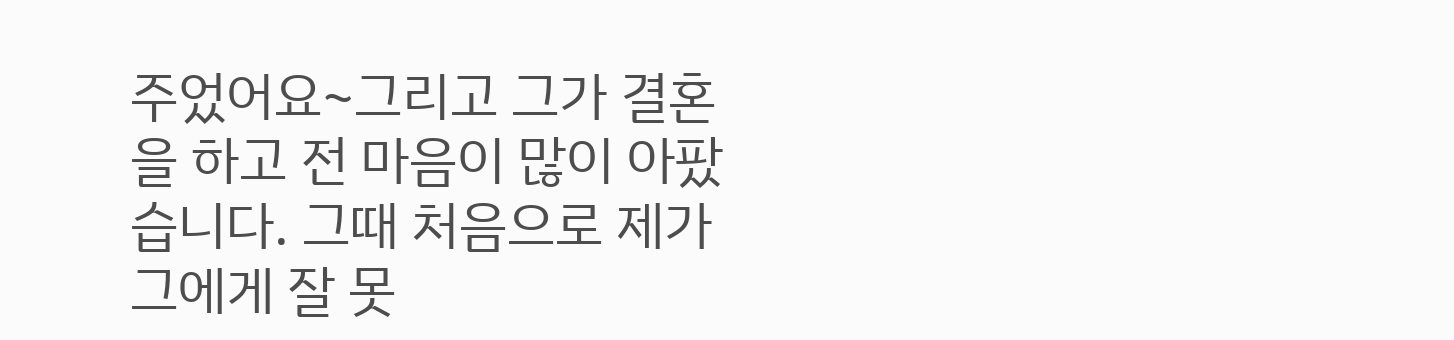주었어요~그리고 그가 결혼을 하고 전 마음이 많이 아팠습니다. 그때 처음으로 제가 그에게 잘 못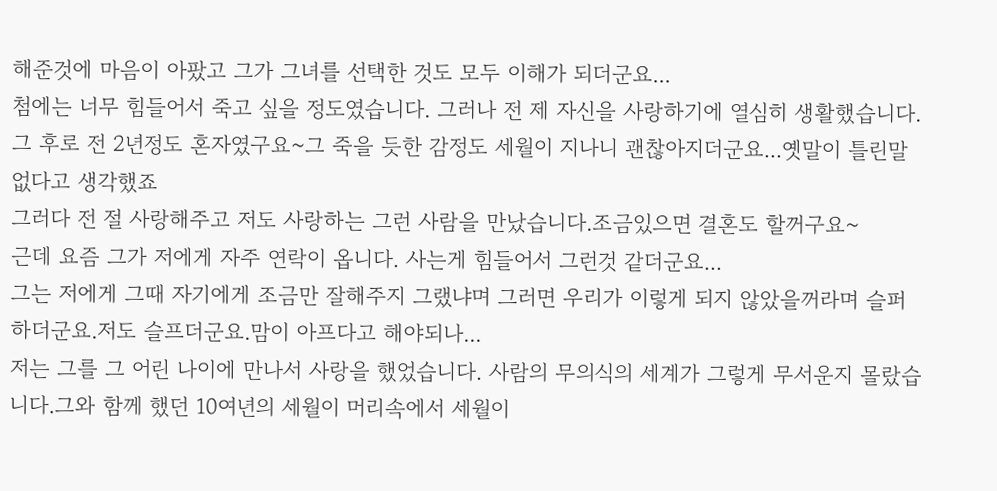해준것에 마음이 아팠고 그가 그녀를 선택한 것도 모두 이해가 되더군요...
첨에는 너무 힘들어서 죽고 싶을 정도였습니다. 그러나 전 제 자신을 사랑하기에 열심히 생활했습니다.그 후로 전 2년정도 혼자였구요~그 죽을 듯한 감정도 세월이 지나니 괜찮아지더군요...옛말이 틀린말 없다고 생각했죠
그러다 전 절 사랑해주고 저도 사랑하는 그런 사람을 만났습니다.조금있으면 결혼도 할꺼구요~
근데 요즘 그가 저에게 자주 연락이 옵니다. 사는게 힘들어서 그런것 같더군요...
그는 저에게 그때 자기에게 조금만 잘해주지 그랬냐며 그러면 우리가 이렇게 되지 않았을꺼라며 슬퍼하더군요.저도 슬프더군요.맘이 아프다고 해야되나...
저는 그를 그 어린 나이에 만나서 사랑을 했었습니다. 사람의 무의식의 세계가 그렇게 무서운지 몰랐습니다.그와 함께 했던 10여년의 세월이 머리속에서 세월이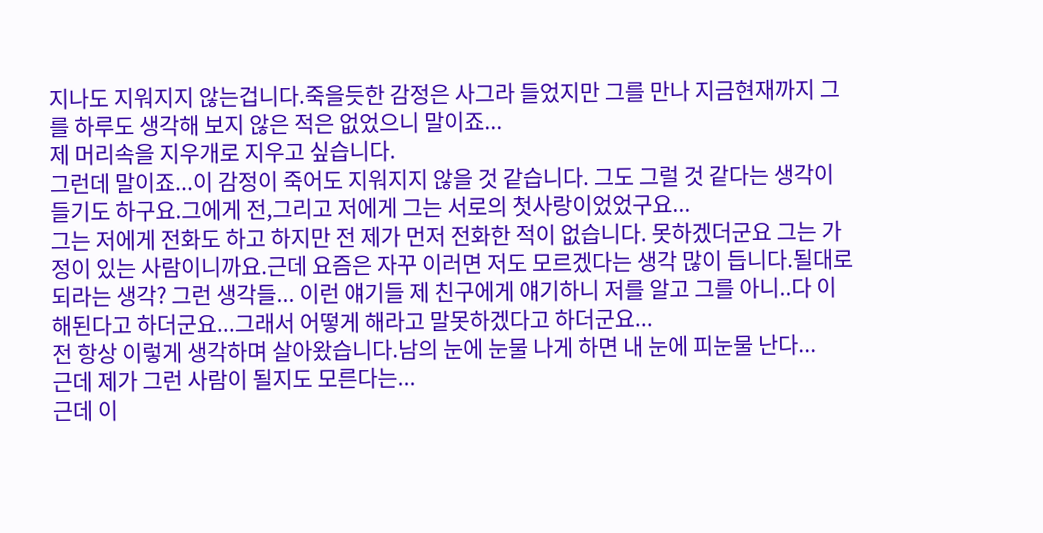지나도 지워지지 않는겁니다.죽을듯한 감정은 사그라 들었지만 그를 만나 지금현재까지 그를 하루도 생각해 보지 않은 적은 없었으니 말이죠...
제 머리속을 지우개로 지우고 싶습니다.
그런데 말이죠...이 감정이 죽어도 지워지지 않을 것 같습니다. 그도 그럴 것 같다는 생각이 들기도 하구요.그에게 전,그리고 저에게 그는 서로의 첫사랑이었었구요...
그는 저에게 전화도 하고 하지만 전 제가 먼저 전화한 적이 없습니다. 못하겠더군요 그는 가정이 있는 사람이니까요.근데 요즘은 자꾸 이러면 저도 모르겠다는 생각 많이 듭니다.될대로 되라는 생각? 그런 생각들... 이런 얘기들 제 친구에게 얘기하니 저를 알고 그를 아니..다 이해된다고 하더군요...그래서 어떻게 해라고 말못하겠다고 하더군요...
전 항상 이렇게 생각하며 살아왔습니다.남의 눈에 눈물 나게 하면 내 눈에 피눈물 난다...
근데 제가 그런 사람이 될지도 모른다는...
근데 이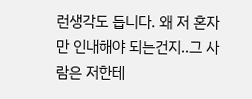런생각도 듭니다. 왜 저 혼자만 인내해야 되는건지..그 사람은 저한테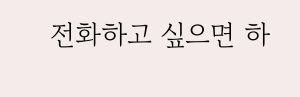전화하고 싶으면 하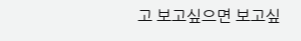고 보고싶으면 보고싶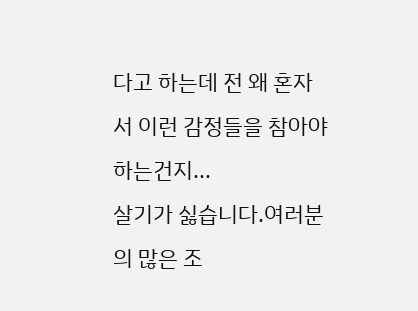다고 하는데 전 왜 혼자서 이런 감정들을 참아야 하는건지...
살기가 싫습니다.여러분의 많은 조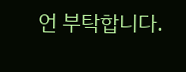언 부탁합니다.